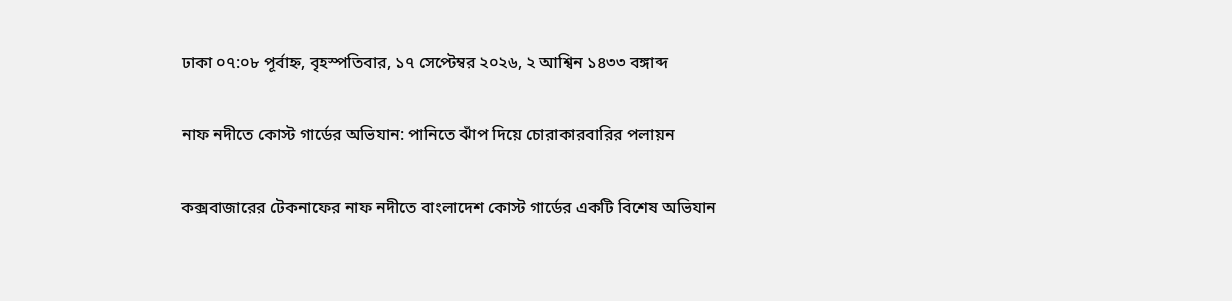ঢাকা ০৭:০৮ পূর্বাহ্ন, বৃহস্পতিবার, ১৭ সেপ্টেম্বর ২০২৬, ২ আশ্বিন ১৪৩৩ বঙ্গাব্দ

নাফ নদীতে কোস্ট গার্ডের অভিযান: পানিতে ঝাঁপ দিয়ে চোরাকারবারির পলায়ন

কক্সবাজারের টেকনাফের নাফ নদীতে বাংলাদেশ কোস্ট গার্ডের একটি বিশেষ অভিযান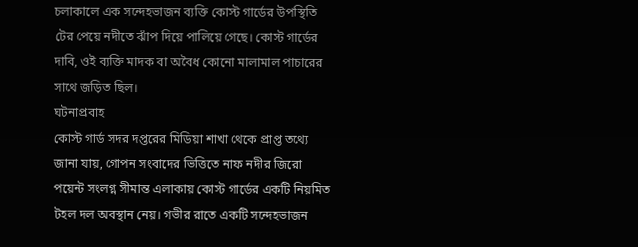চলাকালে এক সন্দেহভাজন ব্যক্তি কোস্ট গার্ডের উপস্থিতি টের পেয়ে নদীতে ঝাঁপ দিয়ে পালিয়ে গেছে। কোস্ট গার্ডের দাবি, ওই ব্যক্তি মাদক বা অবৈধ কোনো মালামাল পাচারের সাথে জড়িত ছিল।
ঘটনাপ্রবাহ
কোস্ট গার্ড সদর দপ্তরের মিডিয়া শাখা থেকে প্রাপ্ত তথ্যে জানা যায়, গোপন সংবাদের ভিত্তিতে নাফ নদীর জিরো পয়েন্ট সংলগ্ন সীমান্ত এলাকায় কোস্ট গার্ডের একটি নিয়মিত টহল দল অবস্থান নেয়। গভীর রাতে একটি সন্দেহভাজন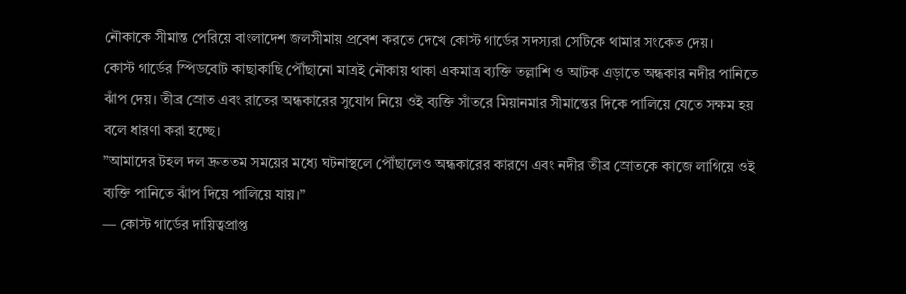নৌকাকে সীমান্ত পেরিয়ে বাংলাদেশ জলসীমায় প্রবেশ করতে দেখে কোস্ট গার্ডের সদস্যরা সেটিকে থামার সংকেত দেয়।
কোস্ট গার্ডের স্পিডবোট কাছাকাছি পৌঁছানো মাত্রই নৌকায় থাকা একমাত্র ব্যক্তি তল্লাশি ও আটক এড়াতে অন্ধকার নদীর পানিতে ঝাঁপ দেয়। তীব্র স্রোত এবং রাতের অন্ধকারের সুযোগ নিয়ে ওই ব্যক্তি সাঁতরে মিয়ানমার সীমান্তের দিকে পালিয়ে যেতে সক্ষম হয় বলে ধারণা করা হচ্ছে।
”আমাদের টহল দল দ্রুততম সময়ের মধ্যে ঘটনাস্থলে পৌঁছালেও অন্ধকারের কারণে এবং নদীর তীব্র স্রোতকে কাজে লাগিয়ে ওই ব্যক্তি পানিতে ঝাঁপ দিয়ে পালিয়ে যায়।”
— কোস্ট গার্ডের দায়িত্বপ্রাপ্ত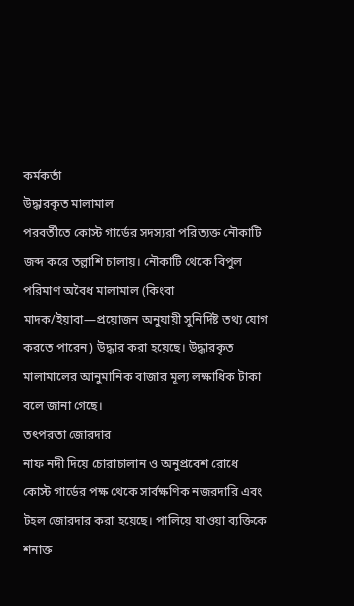কর্মকর্তা
উদ্ধারকৃত মালামাল
পরবর্তীতে কোস্ট গার্ডের সদস্যরা পরিত্যক্ত নৌকাটি জব্দ করে তল্লাশি চালায়। নৌকাটি থেকে বিপুল পরিমাণ অবৈধ মালামাল (কিংবা মাদক/ইয়াবা—প্রয়োজন অনুযায়ী সুনির্দিষ্ট তথ্য যোগ করতে পারেন) উদ্ধার করা হয়েছে। উদ্ধারকৃত মালামালের আনুমানিক বাজার মূল্য লক্ষাধিক টাকা বলে জানা গেছে।
তৎপরতা জোরদার
নাফ নদী দিয়ে চোরাচালান ও অনুপ্রবেশ রোধে কোস্ট গার্ডের পক্ষ থেকে সার্বক্ষণিক নজরদারি এবং টহল জোরদার করা হয়েছে। পালিয়ে যাওয়া ব্যক্তিকে শনাক্ত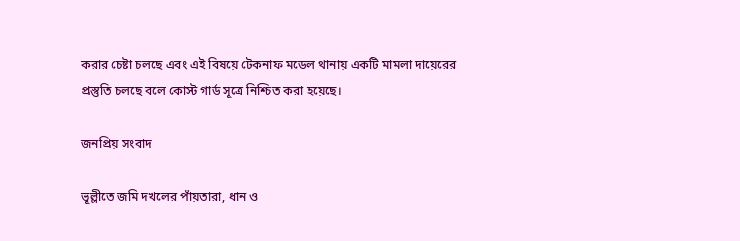করার চেষ্টা চলছে এবং এই বিষয়ে টেকনাফ মডেল থানায় একটি মামলা দায়েরের প্রস্তুতি চলছে বলে কোস্ট গার্ড সূত্রে নিশ্চিত করা হয়েছে।

জনপ্রিয় সংবাদ

ভূল্লীতে জমি দখলের পাঁয়তারা, ধান ও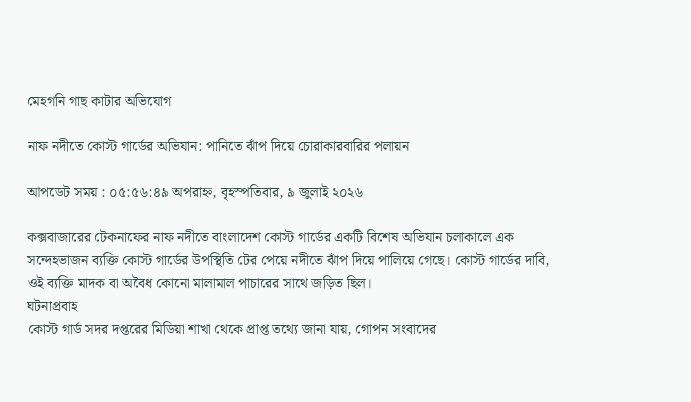মেহগনি গাছ কাটার অভিযোগ

নাফ নদীতে কোস্ট গার্ডের অভিযান: পানিতে ঝাঁপ দিয়ে চোরাকারবারির পলায়ন

আপডেট সময় : ০৫:৫৬:৪৯ অপরাহ্ন, বৃহস্পতিবার, ৯ জুলাই ২০২৬

কক্সবাজারের টেকনাফের নাফ নদীতে বাংলাদেশ কোস্ট গার্ডের একটি বিশেষ অভিযান চলাকালে এক সন্দেহভাজন ব্যক্তি কোস্ট গার্ডের উপস্থিতি টের পেয়ে নদীতে ঝাঁপ দিয়ে পালিয়ে গেছে। কোস্ট গার্ডের দাবি, ওই ব্যক্তি মাদক বা অবৈধ কোনো মালামাল পাচারের সাথে জড়িত ছিল।
ঘটনাপ্রবাহ
কোস্ট গার্ড সদর দপ্তরের মিডিয়া শাখা থেকে প্রাপ্ত তথ্যে জানা যায়, গোপন সংবাদের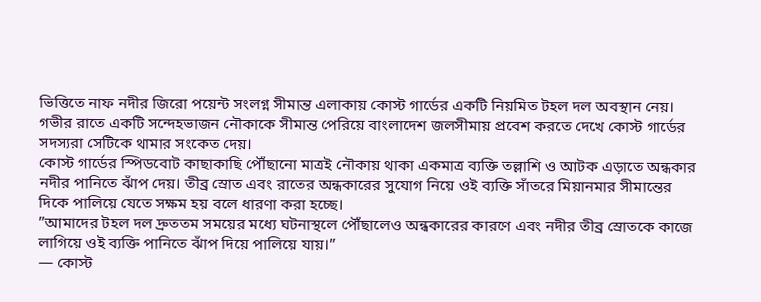ভিত্তিতে নাফ নদীর জিরো পয়েন্ট সংলগ্ন সীমান্ত এলাকায় কোস্ট গার্ডের একটি নিয়মিত টহল দল অবস্থান নেয়। গভীর রাতে একটি সন্দেহভাজন নৌকাকে সীমান্ত পেরিয়ে বাংলাদেশ জলসীমায় প্রবেশ করতে দেখে কোস্ট গার্ডের সদস্যরা সেটিকে থামার সংকেত দেয়।
কোস্ট গার্ডের স্পিডবোট কাছাকাছি পৌঁছানো মাত্রই নৌকায় থাকা একমাত্র ব্যক্তি তল্লাশি ও আটক এড়াতে অন্ধকার নদীর পানিতে ঝাঁপ দেয়। তীব্র স্রোত এবং রাতের অন্ধকারের সুযোগ নিয়ে ওই ব্যক্তি সাঁতরে মিয়ানমার সীমান্তের দিকে পালিয়ে যেতে সক্ষম হয় বলে ধারণা করা হচ্ছে।
”আমাদের টহল দল দ্রুততম সময়ের মধ্যে ঘটনাস্থলে পৌঁছালেও অন্ধকারের কারণে এবং নদীর তীব্র স্রোতকে কাজে লাগিয়ে ওই ব্যক্তি পানিতে ঝাঁপ দিয়ে পালিয়ে যায়।”
— কোস্ট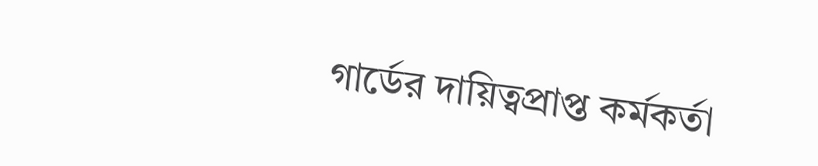গার্ডের দায়িত্বপ্রাপ্ত কর্মকর্তা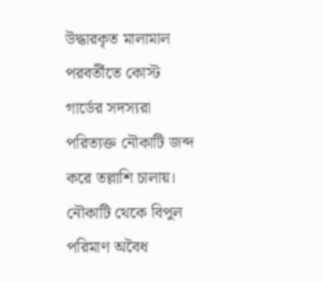উদ্ধারকৃত মালামাল
পরবর্তীতে কোস্ট গার্ডের সদস্যরা পরিত্যক্ত নৌকাটি জব্দ করে তল্লাশি চালায়। নৌকাটি থেকে বিপুল পরিমাণ অবৈধ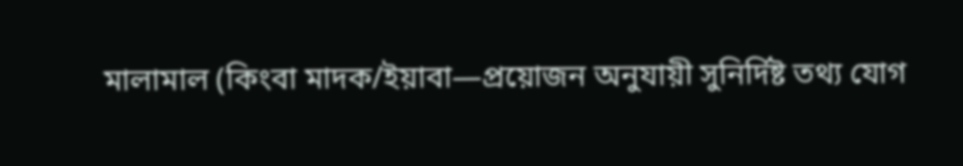মালামাল (কিংবা মাদক/ইয়াবা—প্রয়োজন অনুযায়ী সুনির্দিষ্ট তথ্য যোগ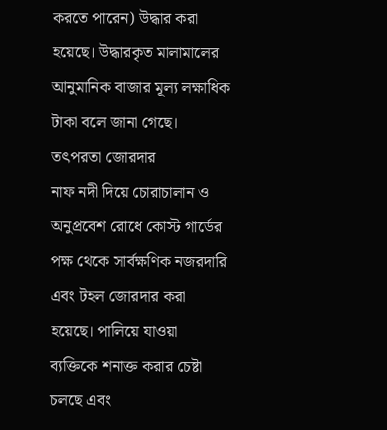করতে পারেন) উদ্ধার করা হয়েছে। উদ্ধারকৃত মালামালের আনুমানিক বাজার মূল্য লক্ষাধিক টাকা বলে জানা গেছে।
তৎপরতা জোরদার
নাফ নদী দিয়ে চোরাচালান ও অনুপ্রবেশ রোধে কোস্ট গার্ডের পক্ষ থেকে সার্বক্ষণিক নজরদারি এবং টহল জোরদার করা হয়েছে। পালিয়ে যাওয়া ব্যক্তিকে শনাক্ত করার চেষ্টা চলছে এবং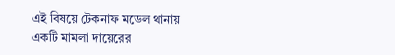এই বিষয়ে টেকনাফ মডেল থানায় একটি মামলা দায়েরের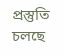প্রস্তুতি চলছে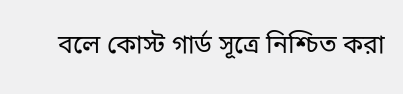বলে কোস্ট গার্ড সূত্রে নিশ্চিত করা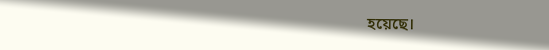হয়েছে।